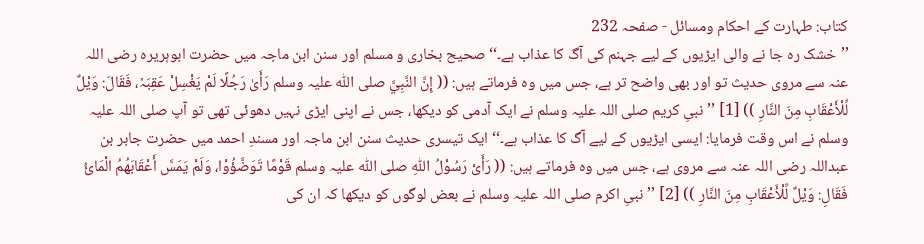کتاب: طہارت کے احکام ومسائل - صفحہ 232
’’خشک رہ جا نے والی ایڑیوں کے لیے جہنم کی آگ کا عذاب ہے۔‘‘ صحیح بخاری و مسلم اور سنن ابن ماجہ میں حضرت ابوہریرہ رضی اللہ عنہ سے مروی حدیث تو اور بھی واضح تر ہے، جس میں وہ فرماتے ہیں: (( إِنَّ النَّبِيَّ صلی اللّٰه علیہ وسلم رَأَیٰ رَجُلًا لَمْ یَغْسِلْ عَقِبَہٗ، فَقَالَ: وَیْلٌ لِّلْأَعْقَابِ مِنَ النَّارِ )) [1] ’’نبیِ کریم صلی اللہ علیہ وسلم نے ایک آدمی کو دیکھا، جس نے اپنی ایڑی نہیں دھوئی تھی تو آپ صلی اللہ علیہ وسلم نے اس وقت فرمایا: ایسی ایڑیوں کے لیے آگ کا عذاب ہے۔‘‘ ایک تیسری حدیث سنن ابن ماجہ اور مسندِ احمد میں حضرت جابر بن عبداللہ رضی اللہ عنہ سے مروی ہے، جس میں وہ فرماتے ہیں: (( رَأَیْ رَسُوْلُ اللّٰہِ صلی اللّٰه علیہ وسلم قَوْمًا تَوَضَّؤُوْا، وَلَمْ یَمَسَّ أَعْقَابَھُمُ الْمَائُ فَقَالِ: وَیْلٌ لِّلْأَعْقَابِ مِنَ النَّارِ )) [2] ’’نبیِ اکرم صلی اللہ علیہ وسلم نے بعض لوگوں کو دیکھا کہ ان کی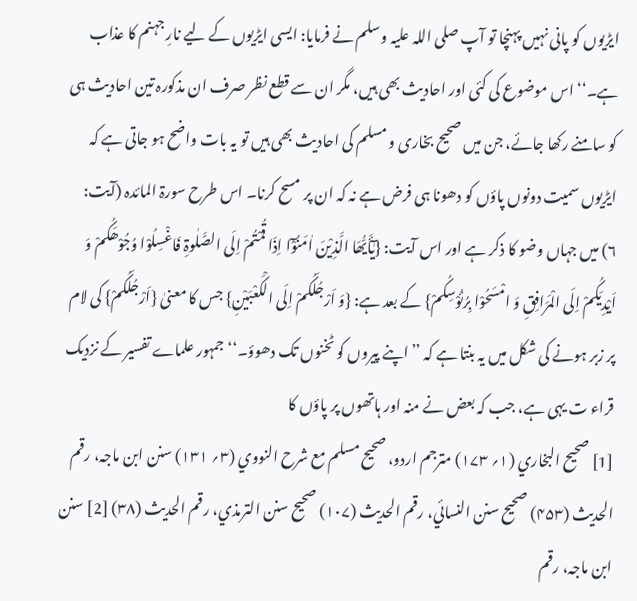ایڑیوں کو پانی نہیں پہنچا تو آپ صلی اللہ علیہ وسلم نے فرمایا: ایسی ایڑیوں کے لیے نارِ جہنم کا عذاب ہے۔‘‘ اس موضوع کی کئی اور احادیث بھی ہیں، مگر ان سے قطع نظر صرف ان مذکورہ تین احادیث ہی کو سامنے رکھا جائے، جن میں صحیح بخاری و مسلم کی احادیث بھی ہیں تو یہ بات واضح ہو جاتی ہے کہ ایڑیوں سمیت دونوں پاؤں کو دھونا ہی فرض ہے نہ کہ ان پر مسح کرنا۔ اس طرح سورۃ المائدہ (آیت: ۶) میں جہاں وضو کا ذکر ہے اور اس آیت: {یٰٓأَیُّھَا الَّذِیْنَ اٰمَنُوْٓا اِذَا قُمْتُمْ اِلَی الصَّلٰوۃِ فَاغْسِلُوْا وُجُوْھَکُمْ وَ اَیْدِیَکُمْ اِلَی الْمَرَافِقِ وَ امْسَحُوْا بِرُئُوْسِکُمْ} کے بعد ہے: {وَ اَرْجُلَکُمْ اِلَی الْکَعْبَیْنِ} جس کا معنیٰ {اَرْجُلَکُمْ} کی لام پر زبر ہونے کی شکل میں یہ بنتا ہے کہ ’’اپنے پیروں کو ٹخنوں تک دھوؤ۔‘‘ جمہور علماے تفسیر کے نزدیک قراء ت یہی ہے، جب کہ بعض نے منہ اور ہاتھوں پر پاؤں کا
[1] صحیح البخاري (۱؍ ۱۷۳) مترجم اردو، صحیح مسلم مع شرح النووي (۳؍ ۱۳۱) سنن ابن ماجہ، رقم الحدیث (۴۵۳) صحیح سنن النسائي، رقم الحدیث (۱۰۷) صحیح سنن الترمذي، رقم الحدیث (۳۸) [2] سنن ابن ماجہ، رقم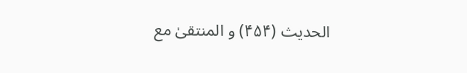الحدیث (۴۵۴) و المنتقیٰ مع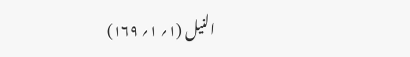النیل (۱؍ ۱؍ ۱۶۹)